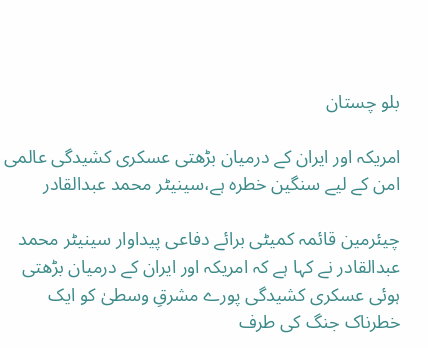بلو چستان

امریکہ اور ایران کے درمیان بڑھتی عسکری کشیدگی عالمی امن کے لیے سنگین خطرہ ہے،سینیٹر محمد عبدالقادر

چیئرمین قائمہ کمیٹی برائے دفاعی پیداوار سینیٹر محمد عبدالقادر نے کہا ہے کہ امریکہ اور ایران کے درمیان بڑھتی ہوئی عسکری کشیدگی پورے مشرقِ وسطیٰ کو ایک خطرناک جنگ کی طرف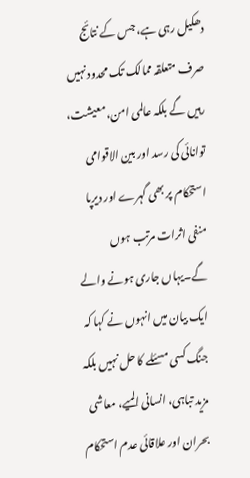دھکیل رہی ہے، جس کے نتائج صرف متعلقہ ممالک تک محدود نہیں رہیں گے بلکہ عالمی امن، معیشت، توانائی کی رسد اور بین الاقوامی استحکام پر بھی گہرے اور دیرپا منفی اثرات مرتب ہوں گے۔یہاں جاری ہونے والے ایک بیان میں انہوں نے کہا کہ جنگ کسی مسئلے کا حل نہیں بلکہ مزید تباہی، انسانی المیے، معاشی بحران اور علاقائی عدم استحکام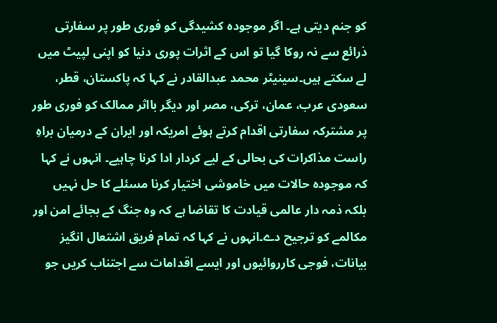کو جنم دیتی ہے۔ اگر موجودہ کشیدگی کو فوری طور پر سفارتی ذرائع سے نہ روکا گیا تو اس کے اثرات پوری دنیا کو اپنی لپیٹ میں لے سکتے ہیں۔سینیٹر محمد عبدالقادر نے کہا کہ پاکستان، قطر، سعودی عرب، عمان، ترکی، مصر اور دیگر بااثر ممالک کو فوری طور پر مشترکہ سفارتی اقدام کرتے ہوئے امریکہ اور ایران کے درمیان براہِ راست مذاکرات کی بحالی کے لیے کردار ادا کرنا چاہیے۔ انہوں نے کہا کہ موجودہ حالات میں خاموشی اختیار کرنا مسئلے کا حل نہیں بلکہ ذمہ دار عالمی قیادت کا تقاضا ہے کہ وہ جنگ کے بجائے امن اور مکالمے کو ترجیح دے۔انہوں نے کہا کہ تمام فریق اشتعال انگیز بیانات، فوجی کارروائیوں اور ایسے اقدامات سے اجتناب کریں جو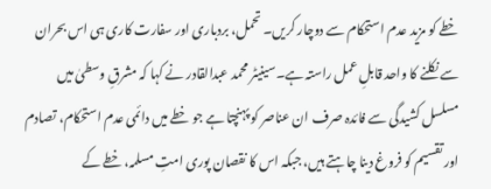خطے کو مزید عدم استحکام سے دوچار کریں۔ تحمل، بردباری اور سفارت کاری ہی اس بحران سے نکلنے کا واحد قابلِ عمل راستہ ہے۔سینیٹر محمد عبدالقادر نے کہا کہ مشرقِ وسطیٰ میں مسلسل کشیدگی سے فائدہ صرف ان عناصر کو پہنچتا ہے جو خطے میں دائمی عدم استحکام، تصادم اور تقسیم کو فروغ دینا چاہتے ہیں، جبکہ اس کا نقصان پوری امتِ مسلمہ، خطے کے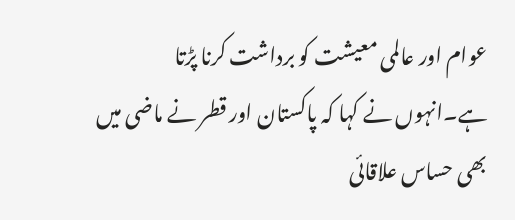عوام اور عالمی معیشت کو برداشت کرنا پڑتا ہے۔انہوں نے کہا کہ پاکستان اور قطر نے ماضی میں بھی حساس علاقائی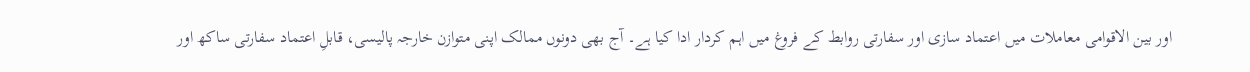اور بین الاقوامی معاملات میں اعتماد سازی اور سفارتی روابط کے فروغ میں اہم کردار ادا کیا ہے۔ آج بھی دونوں ممالک اپنی متوازن خارجہ پالیسی، قابلِ اعتماد سفارتی ساکھ اور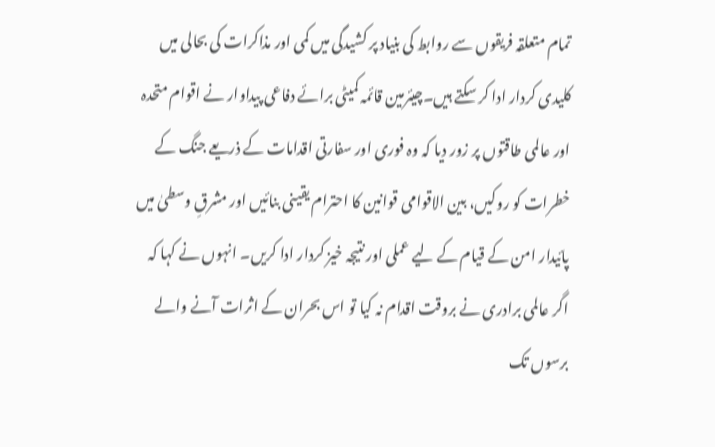تمام متعلقہ فریقوں سے روابط کی بنیاد پر کشیدگی میں کمی اور مذاکرات کی بحالی میں کلیدی کردار ادا کر سکتے ہیں۔چیئرمین قائمہ کمیٹی برائے دفاعی پیداوار نے اقوام متحدہ اور عالمی طاقتوں پر زور دیا کہ وہ فوری اور سفارتی اقدامات کے ذریعے جنگ کے خطرات کو روکیں، بین الاقوامی قوانین کا احترام یقینی بنائیں اور مشرقِ وسطیٰ میں پائیدار امن کے قیام کے لیے عملی اور نتیجہ خیز کردار ادا کریں۔ انہوں نے کہا کہ اگر عالمی برادری نے بروقت اقدام نہ کیا تو اس بحران کے اثرات آنے والے برسوں تک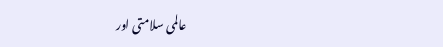عالمی سلامتی اور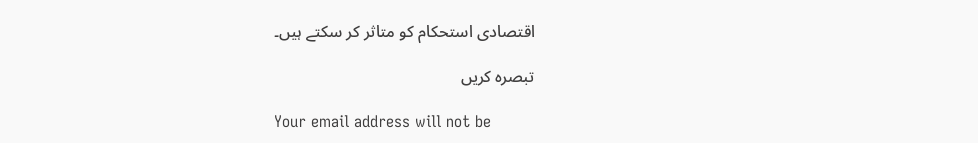اقتصادی استحکام کو متاثر کر سکتے ہیں۔

تبصرہ کریں

Your email address will not be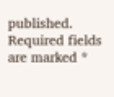published. Required fields are marked *